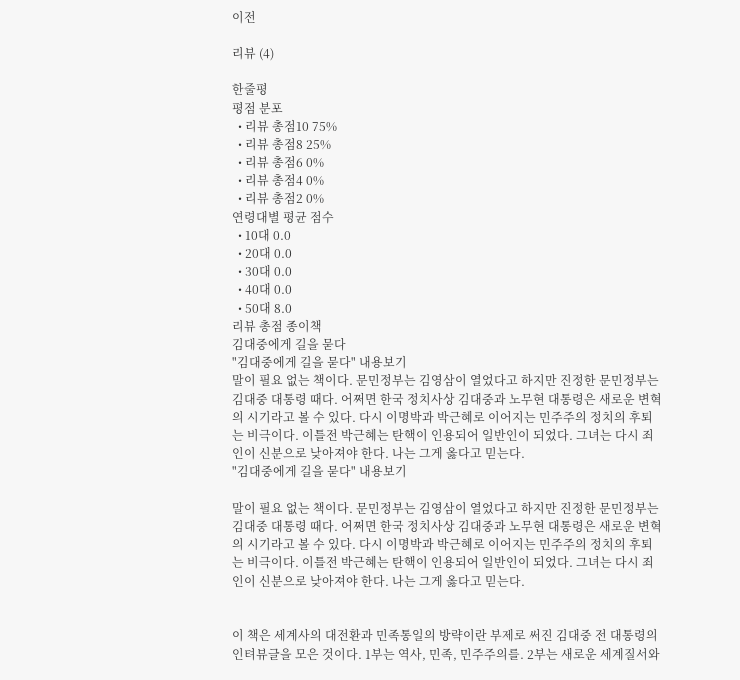이전

리뷰 (4)

한줄평
평점 분포
  • 리뷰 총점10 75%
  • 리뷰 총점8 25%
  • 리뷰 총점6 0%
  • 리뷰 총점4 0%
  • 리뷰 총점2 0%
연령대별 평균 점수
  • 10대 0.0
  • 20대 0.0
  • 30대 0.0
  • 40대 0.0
  • 50대 8.0
리뷰 총점 종이책
김대중에게 길을 묻다
"김대중에게 길을 묻다" 내용보기
말이 필요 없는 책이다. 문민정부는 김영삼이 열었다고 하지만 진정한 문민정부는 김대중 대통령 때다. 어쩌면 한국 정치사상 김대중과 노무현 대통령은 새로운 변혁의 시기라고 볼 수 있다. 다시 이명박과 박근혜로 이어지는 민주주의 정치의 후퇴는 비극이다. 이틀전 박근혜는 탄핵이 인용되어 일반인이 되었다. 그녀는 다시 죄인이 신분으로 낮아져야 한다. 나는 그게 옳다고 믿는다.
"김대중에게 길을 묻다" 내용보기

말이 필요 없는 책이다. 문민정부는 김영삼이 열었다고 하지만 진정한 문민정부는 김대중 대통령 때다. 어쩌면 한국 정치사상 김대중과 노무현 대통령은 새로운 변혁의 시기라고 볼 수 있다. 다시 이명박과 박근혜로 이어지는 민주주의 정치의 후퇴는 비극이다. 이틀전 박근혜는 탄핵이 인용되어 일반인이 되었다. 그녀는 다시 죄인이 신분으로 낮아져야 한다. 나는 그게 옳다고 믿는다.


이 책은 세계사의 대전환과 민족통일의 방략이란 부제로 써진 김대중 전 대통령의 인텨뷰글을 모은 것이다. 1부는 역사, 민족, 민주주의를. 2부는 새로운 세계질서와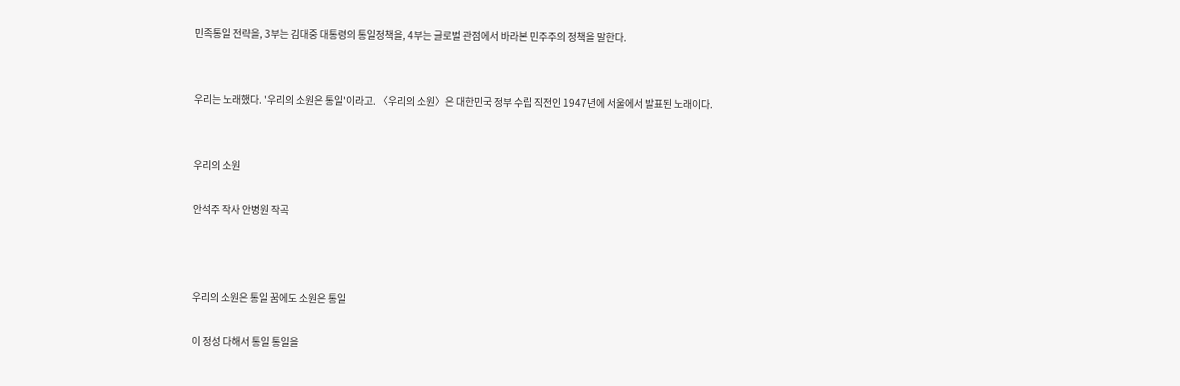민족통일 전략을, 3부는 김대중 대통령의 통일정책을, 4부는 글로벌 관점에서 바라본 민주주의 정책을 말한다.


우리는 노래했다. '우리의 소원은 통일'이라고. 〈우리의 소원〉은 대한민국 정부 수립 직전인 1947년에 서울에서 발표된 노래이다.


우리의 소원

안석주 작사 안병원 작곡



우리의 소원은 통일 꿈에도 소원은 통일

이 정성 다해서 통일 통일을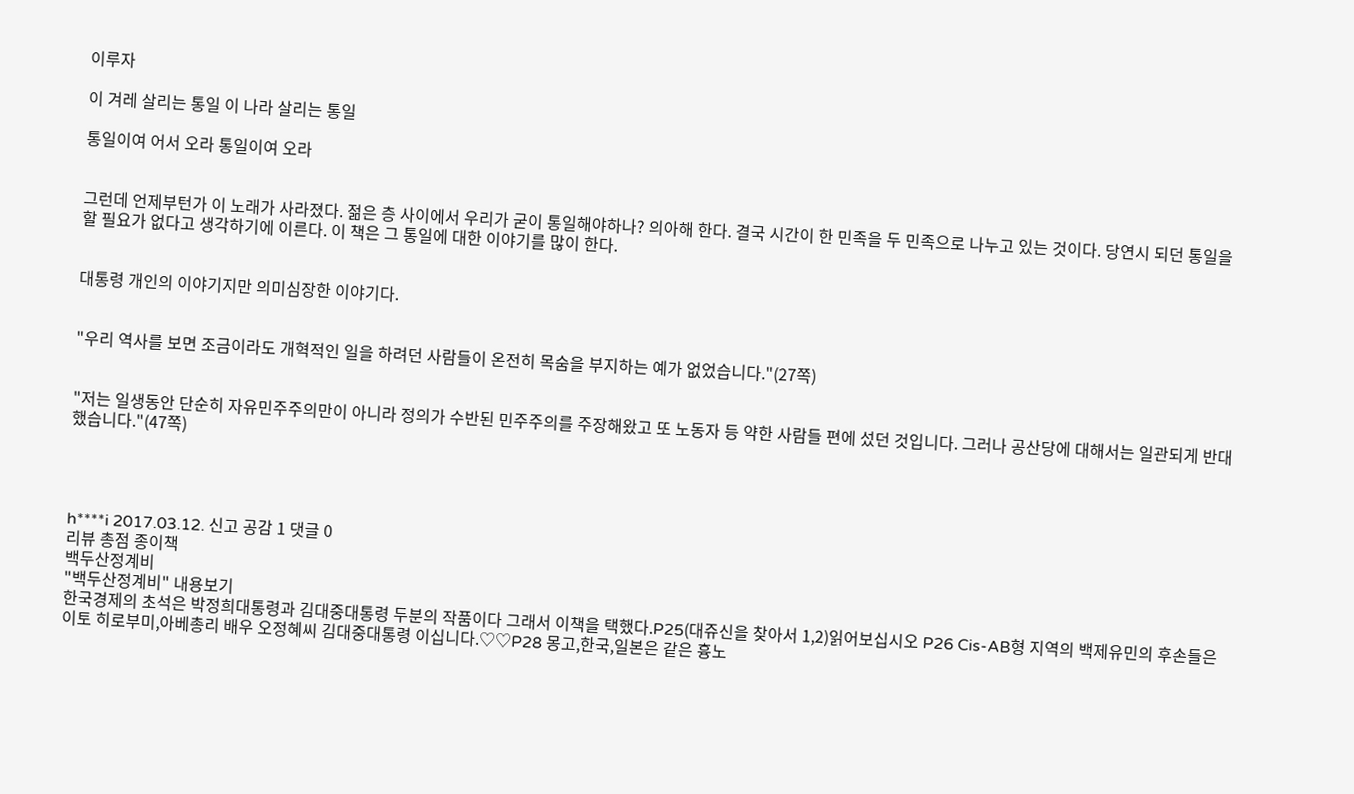이루자

이 겨레 살리는 통일 이 나라 살리는 통일

통일이여 어서 오라 통일이여 오라


그런데 언제부턴가 이 노래가 사라졌다. 젊은 층 사이에서 우리가 굳이 통일해야하나? 의아해 한다. 결국 시간이 한 민족을 두 민족으로 나누고 있는 것이다. 당연시 되던 통일을 할 필요가 없다고 생각하기에 이른다. 이 책은 그 통일에 대한 이야기를 많이 한다.


대통령 개인의 이야기지만 의미심장한 이야기다.


"우리 역사를 보면 조금이라도 개혁적인 일을 하려던 사람들이 온전히 목숨을 부지하는 예가 없었습니다."(27쪽)


"저는 일생동안 단순히 자유민주주의만이 아니라 정의가 수반된 민주주의를 주장해왔고 또 노동자 등 약한 사람들 편에 섰던 것입니다. 그러나 공산당에 대해서는 일관되게 반대했습니다."(47쪽)




h****i 2017.03.12. 신고 공감 1 댓글 0
리뷰 총점 종이책
백두산정계비
"백두산정계비" 내용보기
한국경제의 초석은 박정희대통령과 김대중대통령 두분의 작품이다 그래서 이책을 택했다.P25(대쥬신을 찾아서 1,2)읽어보십시오 P26 Cis-AB형 지역의 백제유민의 후손들은 이토 히로부미,아베총리 배우 오정혜씨 김대중대통령 이십니다.♡♡P28 몽고,한국,일본은 같은 흉노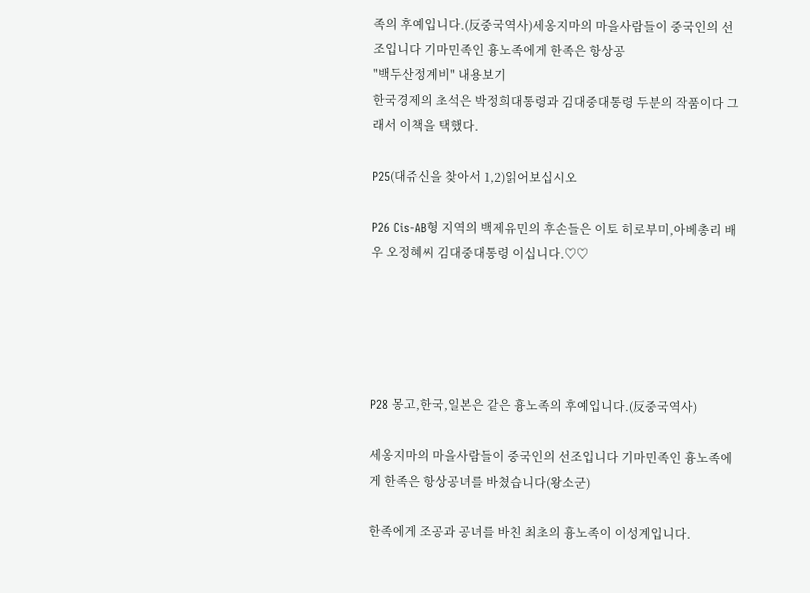족의 후예입니다.(反중국역사)세옹지마의 마을사람들이 중국인의 선조입니다 기마민족인 흉노족에게 한족은 항상공
"백두산정계비" 내용보기
한국경제의 초석은 박정희대통령과 김대중대통령 두분의 작품이다 그래서 이책을 택했다.

P25(대쥬신을 찾아서 1,2)읽어보십시오

P26 Cis-AB형 지역의 백제유민의 후손들은 이토 히로부미,아베총리 배우 오정혜씨 김대중대통령 이십니다.♡♡





P28 몽고,한국,일본은 같은 흉노족의 후예입니다.(反중국역사)

세옹지마의 마을사람들이 중국인의 선조입니다 기마민족인 흉노족에게 한족은 항상공녀를 바쳤습니다(왕소군)

한족에게 조공과 공녀를 바친 최초의 흉노족이 이성계입니다.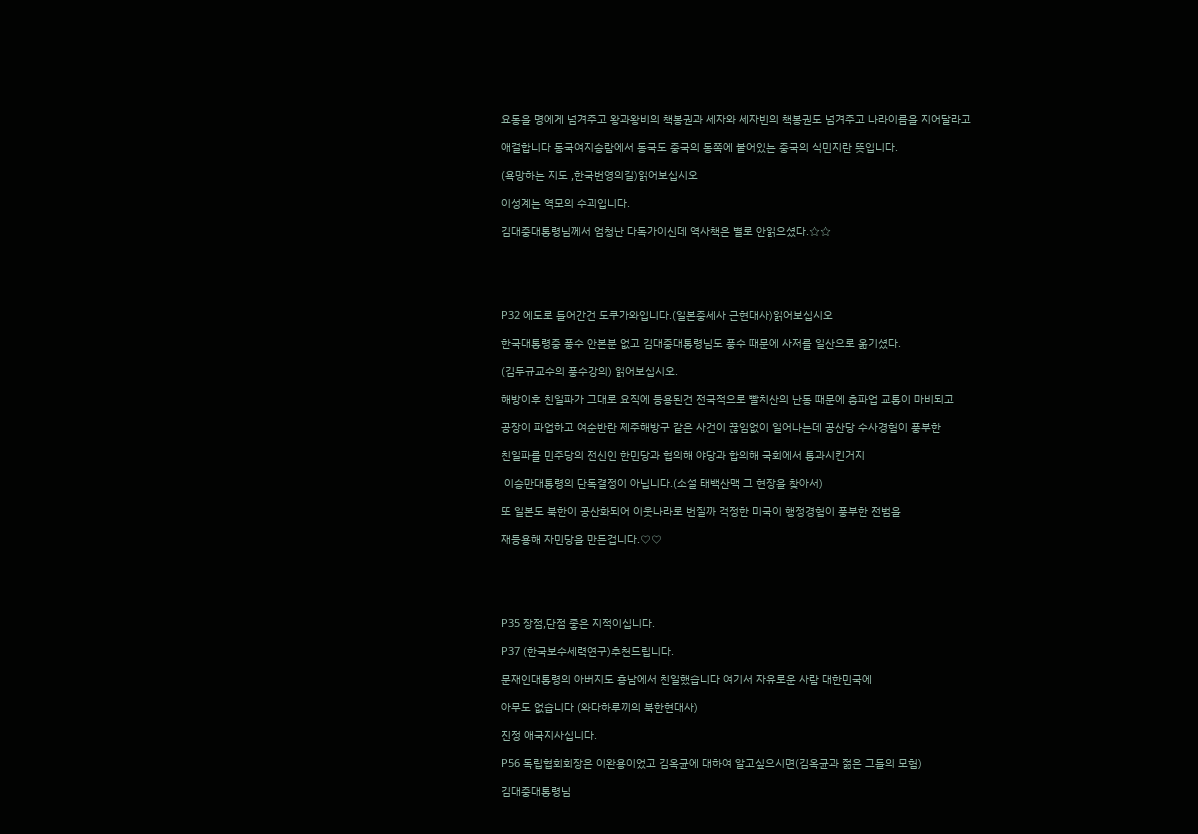요동을 명에게 넘겨주고 왕과왕비의 책봉권과 세자와 세자빈의 책봉권도 넘겨주고 나라이름을 지어달라고

애걸합니다 동국여지승람에서 동국도 중국의 동쪽에 붙어있는 중국의 식민지란 뜻입니다.

(욕망하는 지도 ,한국번영의길)읽어보십시오

이성계는 역모의 수괴입니다.

김대중대통령님께서 엄청난 다독가이신데 역사책은 별로 안읽으셨다.☆☆





P32 에도로 들어간건 도쿠가와입니다.(일본중세사 근현대사)읽어보십시오

한국대통령중 풍수 안본분 없고 김대중대통령님도 풍수 때문에 사저를 일산으로 옮기셨다.

(김두규교수의 풍수강의) 읽어보십시오.

해방이후 친일파가 그대로 요직에 등용된건 전국적으로 빨치산의 난동 때문에 총파업 교통이 마비되고

공장이 파업하고 여순반란 제주해방구 같은 사건이 끊임없이 일어나는데 공산당 수사경험이 풍부한

친일파를 민주당의 전신인 한민당과 협의해 야당과 합의해 국회에서 통과시킨거지

 이승만대통령의 단독결정이 아닙니다.(소설 태백산맥 그 현장을 찾아서)

또 일본도 북한이 공산화되어 이웃나라로 번질까 걱정한 미국이 행정경험이 풍부한 전범을

재등용해 자민당을 만든겁니다.♡♡





P35 장점,단점 좋은 지적이십니다.

P37 (한국보수세력연구)추천드립니다.

문재인대통령의 아버지도 흥남에서 친일했습니다 여기서 자유로운 사람 대한민국에

아무도 없습니다 (와다하루끼의 북한현대사)

진정 애국지사십니다.

P56 독립협회회장은 이완용이었고 김옥균에 대하여 알고싶으시면(김옥균과 젊은 그들의 모험)

김대중대통령님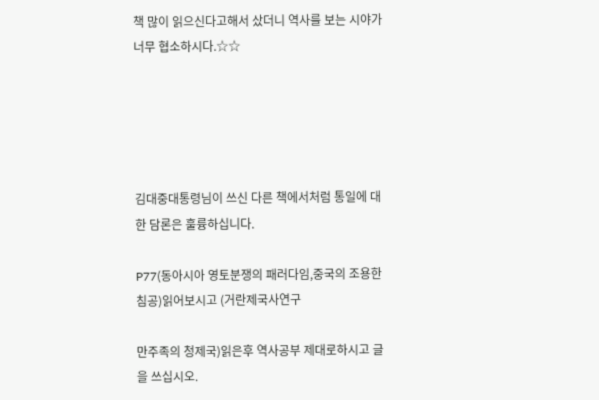책 많이 읽으신다고해서 샀더니 역사를 보는 시야가 너무 협소하시다.☆☆





김대중대통령님이 쓰신 다른 책에서처럼 통일에 대한 담론은 훌륭하십니다.

P77(동아시아 영토분쟁의 패러다임,중국의 조용한 침공)읽어보시고 (거란제국사연구

만주족의 청제국)읽은후 역사공부 제대로하시고 글을 쓰십시오.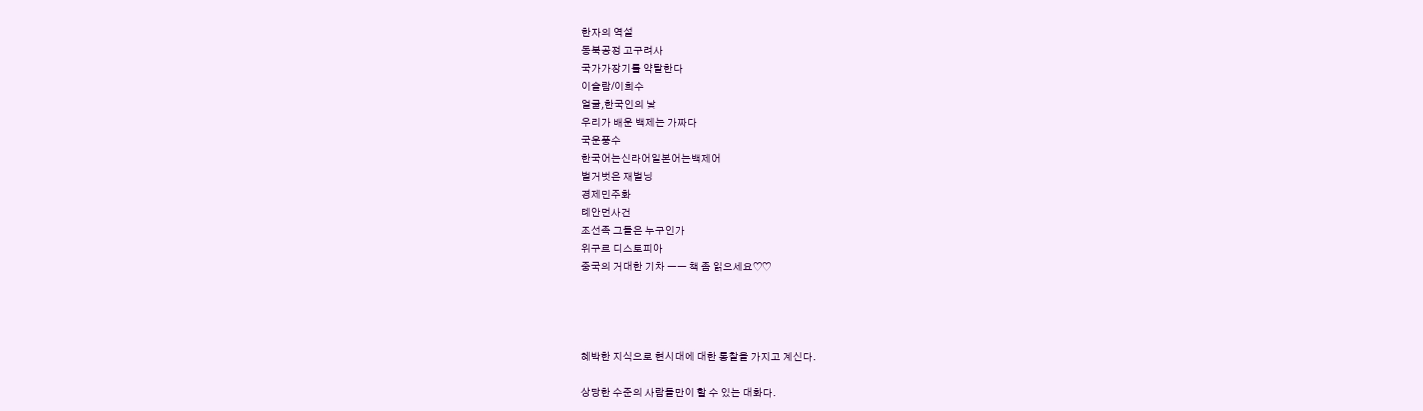한자의 역설
동북공정 고구려사
국가가장기를 약탈한다
이슬람/이희수
얼굴,한국인의 낯
우리가 배운 백제는 가짜다
국운풍수
한국어는신라어일본어는백제어
벌거벗은 재벌닝
경제민주화
톄안먼사건
조선족 그들은 누구인가
위구르 디스토피아
중국의 거대한 기차 ㅡㅡ 책 좀 읽으세요♡♡




혜박한 지식으로 현시대에 대한 통찰을 가지고 계신다.

상당한 수준의 사람들만이 할 수 있는 대화다.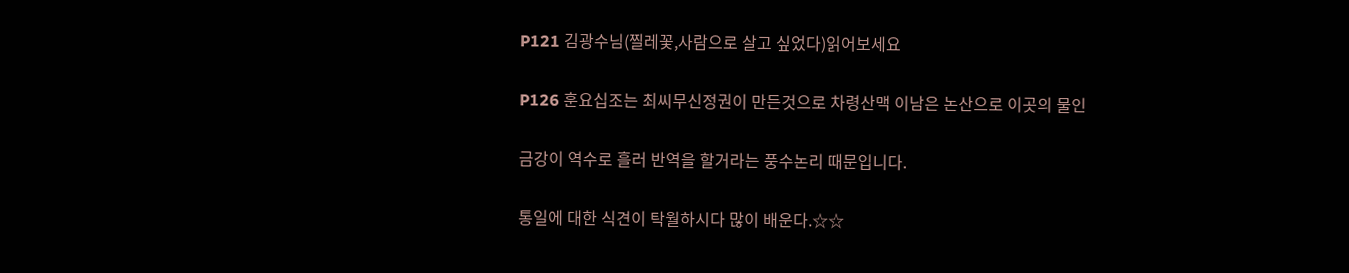P121 김광수님(찔레꽃,사람으로 살고 싶었다)읽어보세요

P126 훈요십조는 최씨무신정권이 만든것으로 차령산맥 이남은 논산으로 이곳의 물인

금강이 역수로 흘러 반역을 할거라는 풍수논리 때문입니다.

통일에 대한 식견이 탁월하시다 많이 배운다.☆☆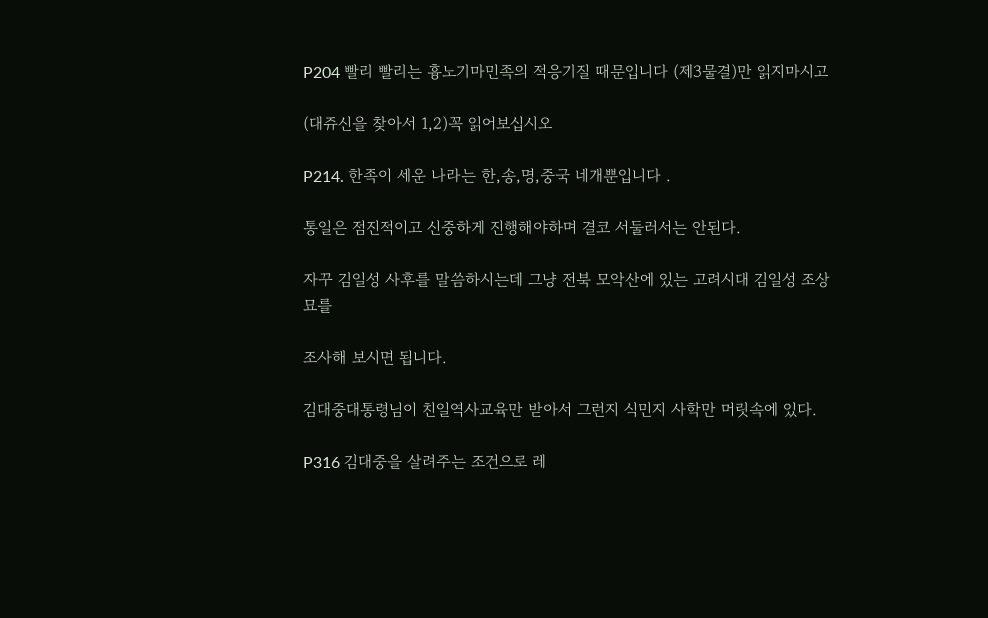P204 빨리 빨리는 흉노기마민족의 적응기질 때문입니다 (제3물결)만 읽지마시고

(대쥬신을 찾아서 1,2)꼭 읽어보십시오

P214. 한족이 세운 나라는 한,송,명,중국 네개뿐입니다 .

통일은 점진적이고 신중하게 진행해야하며 결코 서둘러서는 안된다.

자꾸 김일성 사후를 말씀하시는데 그냥 전북 모악산에 있는 고려시대 김일성 조상묘를

조사해 보시면 됩니다.

김대중대통령님이 친일역사교육만 받아서 그런지 식민지 사학만 머릿속에 있다.

P316 김대중을 살려주는 조건으로 레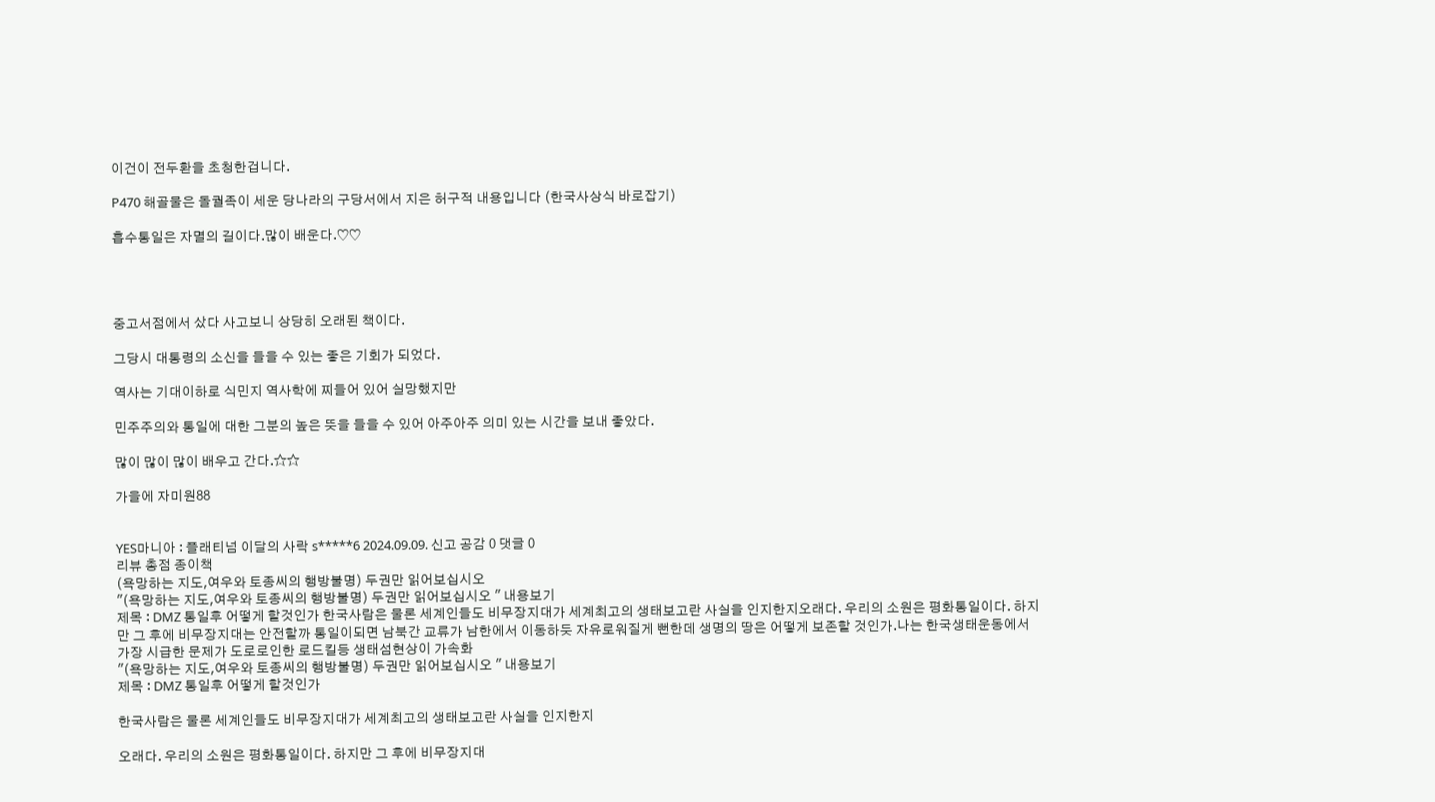이건이 전두환을 초청한겁니다.

P470 해골물은 돌궐족이 세운 당나라의 구당서에서 지은 허구적 내용입니다 (한국사상식 바로잡기)

흡수통일은 자멸의 길이다.많이 배운다.♡♡




중고서점에서 샀다 사고보니 상당히 오래된 책이다.

그당시 대통령의 소신을 들을 수 있는 좋은 기회가 되었다.

역사는 기대이하로 식민지 역사학에 찌들어 있어 실망했지만

민주주의와 통일에 대한 그분의 높은 뜻을 들을 수 있어 아주아주 의미 있는 시간을 보내 좋았다.

많이 많이 많이 배우고 간다.☆☆

가을에 자미원88


YES마니아 : 플래티넘 이달의 사락 s*****6 2024.09.09. 신고 공감 0 댓글 0
리뷰 총점 종이책
(욕망하는 지도,여우와 토종씨의 행방불명) 두권만 읽어보십시오
"(욕망하는 지도,여우와 토종씨의 행방불명) 두권만 읽어보십시오 " 내용보기
제목 : DMZ 통일후 어떻게 할것인가 한국사람은 물론 세계인들도 비무장지대가 세계최고의 생태보고란 사실을 인지한지오래다. 우리의 소원은 평화통일이다. 하지만 그 후에 비무장지대는 안전할까 통일이되면 남북간 교류가 남한에서 이동하듯 자유로워질게 뻔한데 생명의 땅은 어떻게 보존할 것인가.나는 한국생태운동에서 가장 시급한 문제가 도로로인한 로드킬등 생태섬현상이 가속화
"(욕망하는 지도,여우와 토종씨의 행방불명) 두권만 읽어보십시오 " 내용보기
제목 : DMZ 통일후 어떻게 할것인가

한국사람은 물론 세계인들도 비무장지대가 세계최고의 생태보고란 사실을 인지한지

오래다. 우리의 소원은 평화통일이다. 하지만 그 후에 비무장지대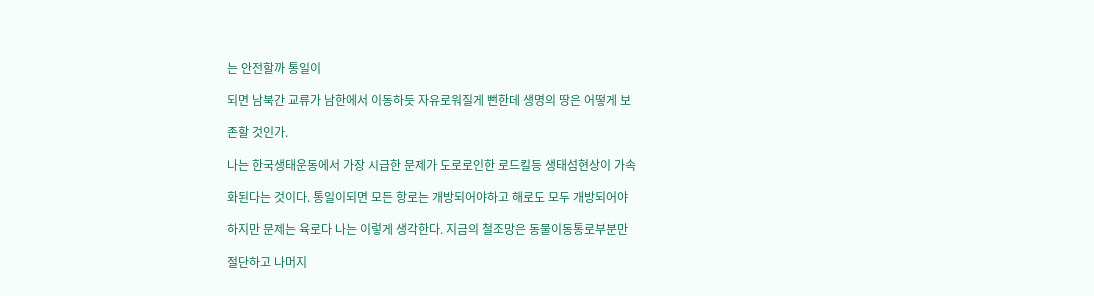는 안전할까 통일이

되면 남북간 교류가 남한에서 이동하듯 자유로워질게 뻔한데 생명의 땅은 어떻게 보

존할 것인가.

나는 한국생태운동에서 가장 시급한 문제가 도로로인한 로드킬등 생태섬현상이 가속

화된다는 것이다. 통일이되면 모든 항로는 개방되어야하고 해로도 모두 개방되어야

하지만 문제는 육로다 나는 이렇게 생각한다. 지금의 철조망은 동물이동통로부분만

절단하고 나머지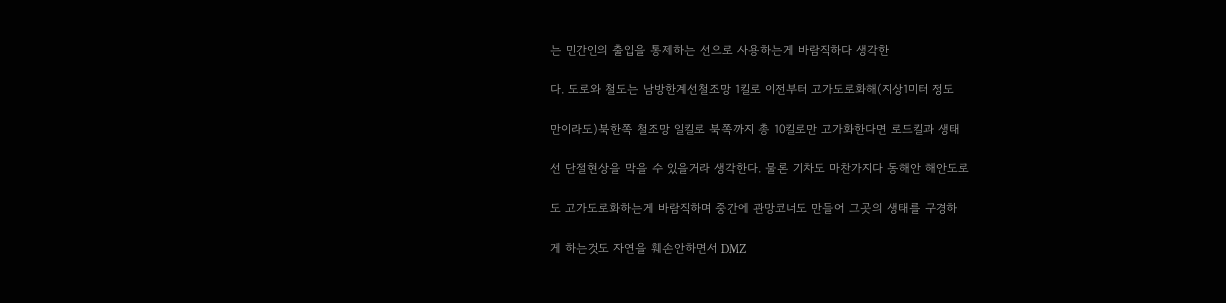는 민간인의 출입을 통제하는 선으로 사용하는게 바람직하다 생각한

다. 도로와 철도는 남방한계선철조망 1킬로 이전부터 고가도로화해(지상1미터 정도

만이라도)북한쪽 철조망 일킬로 북쪽까지 총 10킬로만 고가화한다면 로드킬과 생태

선 단절현상을 막을 수 있을거라 생각한다. 물론 기차도 마찬가지다 동해안 해안도로

도 고가도로화하는게 바람직하며 중간에 관망코너도 만들어 그곳의 생태를 구경하

게 하는것도 자연을 훼손안하면서 DMZ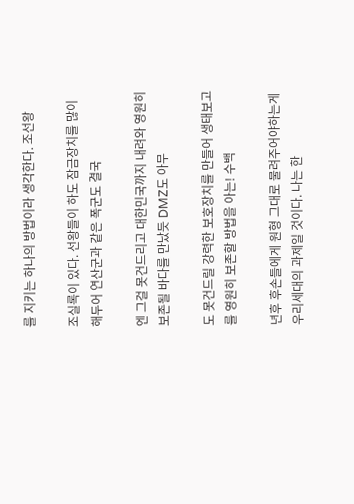를 지키는 하나의 방법이라 생각한다. 조선왕

조실록이 있다. 선왕들이 하도 잠금장치를 많이 해두어 연산군과 같은 폭군도 결국

엔 그걸 못건드리고 대한민국까지 내려와 영원히 보존될 바다를 만났듯 DMZ도 아무

도 못건드릴 강력한 보호장치를 만들어 생태보고를 영원히 보존할 방법을 아는! 수백

년후 후손들에게 원형 그대로 물려주어야하는게 우리세대의 과제일 것이다. 나는 한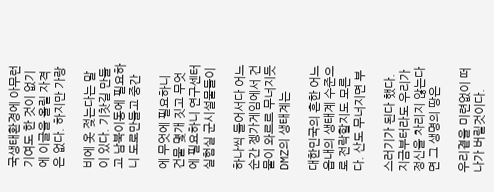국생태환경에 아무런 기여도 한 것이 없기에 이글을 올릴 자격은 없다. 하지만 가랑

비에 옷 젖는다는 말이 있다. 기찻길 만들고 남북이동에 필요하니 도로만들고 중간

에 무엇에 필요하니 건물 몇개 짓고 무엇에 필요하니 연구센터 실험실 군시설물들이

하나씩 들어서다 어느 순간 젱가게임에서 건물이 와르르 무너지듯 DMZ의 생태계는

대한민국의 흔한 어느 읍내의 생태계 수준으로 전락할지도 모른다. 산도 무너지면 부

스러기가 된다 했다. 지금부터라도 우리가 정신을 차리지 않는다면 그 생명의 땅은

우리곁을 미련없이 떠나가 버릴것이다.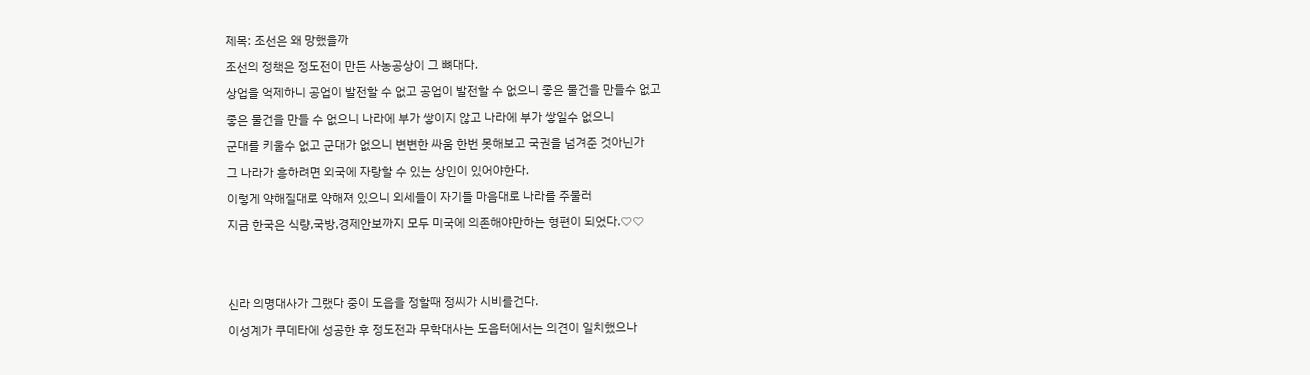제목: 조선은 왜 망했을까

조선의 정책은 정도전이 만든 사농공상이 그 뼈대다.

상업을 억제하니 공업이 발전할 수 없고 공업이 발전할 수 없으니 좋은 물건을 만들수 없고

좋은 물건을 만들 수 없으니 나라에 부가 쌓이지 않고 나라에 부가 쌓일수 없으니

군대를 키울수 없고 군대가 없으니 변변한 싸움 한번 못해보고 국권을 넘겨준 것아닌가

그 나라가 흥하려면 외국에 자랑할 수 있는 상인이 있어야한다.

이렇게 약해질대로 약해져 있으니 외세들이 자기들 마음대로 나라를 주물러

지금 한국은 식량,국방,경제안보까지 모두 미국에 의존해야만하는 형편이 되었다.♡♡





신라 의명대사가 그랬다 중이 도읍을 정할때 정씨가 시비를건다.

이성계가 쿠데타에 성공한 후 정도전과 무학대사는 도읍터에서는 의견이 일치했으나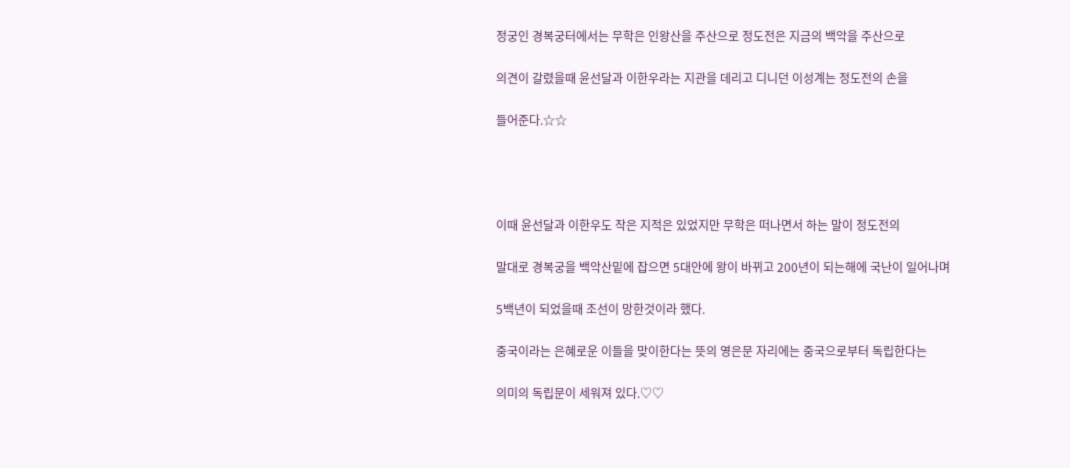정궁인 경복궁터에서는 무학은 인왕산을 주산으로 정도전은 지금의 백악을 주산으로

의견이 갈렸을때 윤선달과 이한우라는 지관을 데리고 디니던 이성계는 정도전의 손을

들어준다.☆☆




이때 윤선달과 이한우도 작은 지적은 있었지만 무학은 떠나면서 하는 말이 정도전의

말대로 경복궁을 백악산밑에 잡으면 5대안에 왕이 바뀌고 200년이 되는해에 국난이 일어나며

5백년이 되었을때 조선이 망한것이라 했다.

중국이라는 은혜로운 이들을 맞이한다는 뜻의 영은문 자리에는 중국으로부터 독립한다는

의미의 독립문이 세워져 있다.♡♡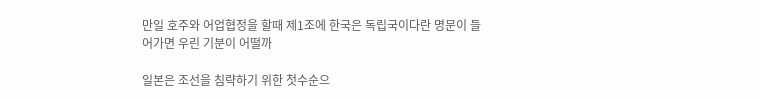만일 호주와 어업협정을 할때 제1조에 한국은 독립국이다란 명문이 들어가면 우린 기분이 어떨까

일본은 조선을 침략하기 위한 첫수순으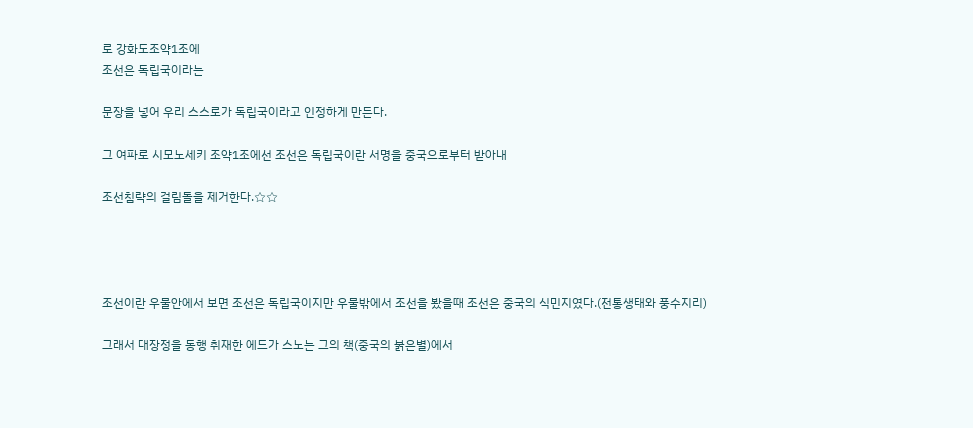로 강화도조약1조에
조선은 독립국이라는

문장을 넣어 우리 스스로가 독립국이라고 인정하게 만든다.

그 여파로 시모노세키 조약1조에선 조선은 독립국이란 서명을 중국으로부터 받아내

조선침략의 걸림돌을 제거한다.☆☆




조선이란 우물안에서 보면 조선은 독립국이지만 우물밖에서 조선을 봤을때 조선은 중국의 식민지였다.(전통생태와 풍수지리)

그래서 대장정을 동행 취재한 에드가 스노는 그의 책(중국의 붉은별)에서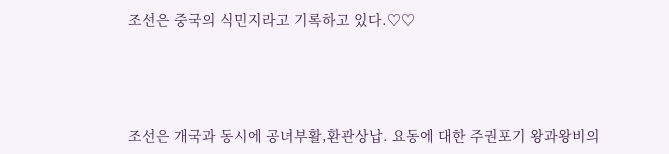조선은 중국의 식민지라고 기록하고 있다.♡♡





조선은 개국과 동시에 공녀부활,환관상납. 요동에 대한 주권포기 왕과왕비의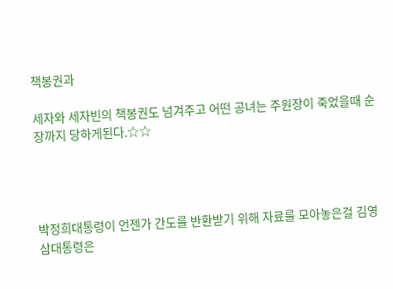책봉권과

세자와 세자빈의 책봉권도 넘겨주고 어떤 공녀는 주원장이 죽었을때 순장까지 당하게된다.☆☆




박정희대통령이 언젠가 간도를 반환받기 위해 자료를 모아놓은걸 김영삼대통령은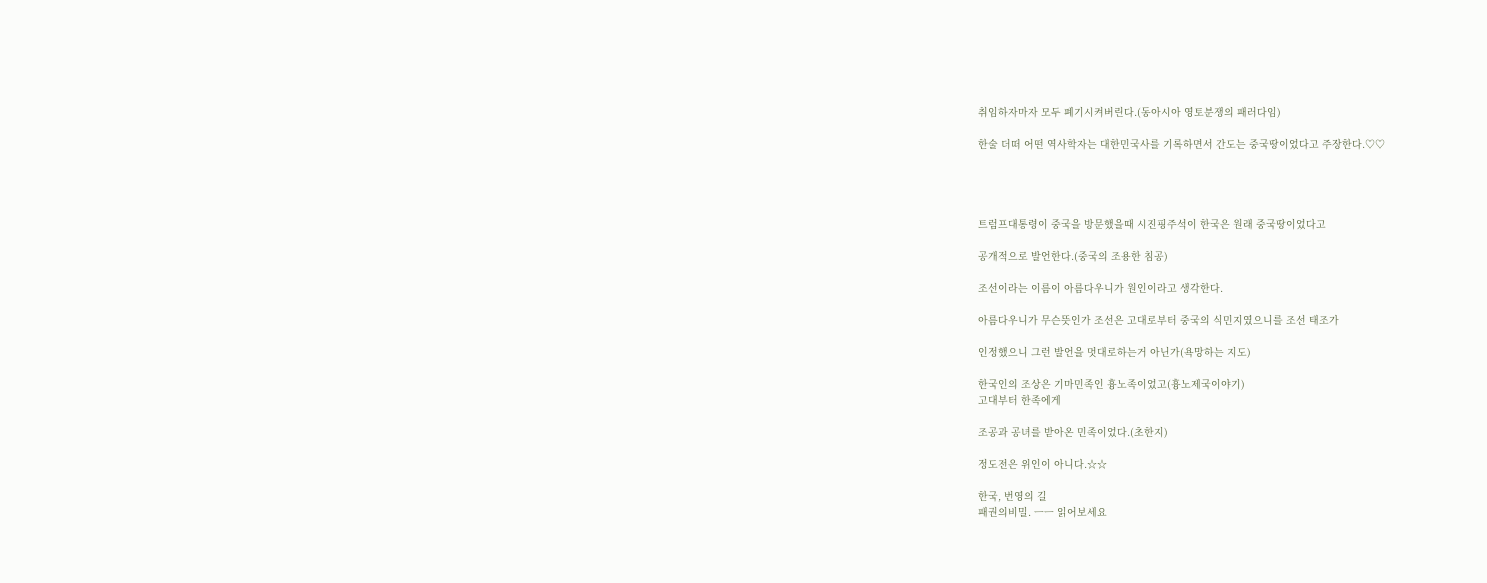취임하자마자 모두 폐기시켜버린다.(동아시아 영토분쟁의 패러다임)

한술 더떠 어떤 역사학자는 대한민국사를 기록하면서 간도는 중국땅이었다고 주장한다.♡♡




트럼프대통령이 중국을 방문했을때 시진핑주석이 한국은 원래 중국땅이었다고

공개적으로 발언한다.(중국의 조용한 침공)

조선이라는 이름이 아름다우니가 원인이라고 생각한다.

아름다우니가 무슨뜻인가 조선은 고대로부터 중국의 식민지였으니를 조선 태조가

인정했으니 그런 발언을 멋대로하는거 아닌가(욕망하는 지도)

한국인의 조상은 기마민족인 흉노족이었고(흉노제국이야기)
고대부터 한족에게

조공과 공녀를 받아온 민족이었다.(초한지)

정도전은 위인이 아니다.☆☆

한국, 번영의 길
패권의비밀. ㅡㅡ 읽어보세요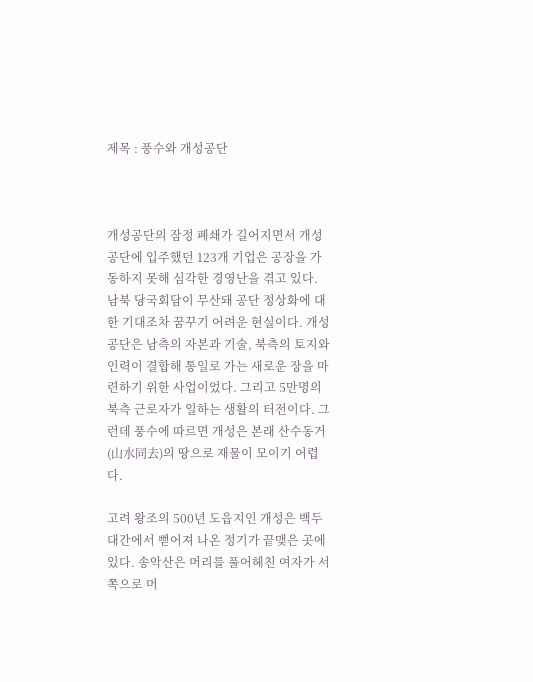제목 : 풍수와 개성공단



개성공단의 잠정 폐쇄가 길어지면서 개성공단에 입주했던 123개 기업은 공장을 가동하지 못해 심각한 경영난을 겪고 있다. 남북 당국회담이 무산돼 공단 정상화에 대한 기대조차 꿈꾸기 어려운 현실이다. 개성공단은 남측의 자본과 기술, 북측의 토지와 인력이 결합해 통일로 가는 새로운 장을 마련하기 위한 사업이었다. 그리고 5만명의 북측 근로자가 일하는 생활의 터전이다. 그런데 풍수에 따르면 개성은 본래 산수동거(山水同去)의 땅으로 재물이 모이기 어렵다.

고려 왕조의 500년 도읍지인 개성은 백두대간에서 뻗어져 나온 정기가 끝맺은 곳에 있다. 송악산은 머리를 풀어헤친 여자가 서쪽으로 머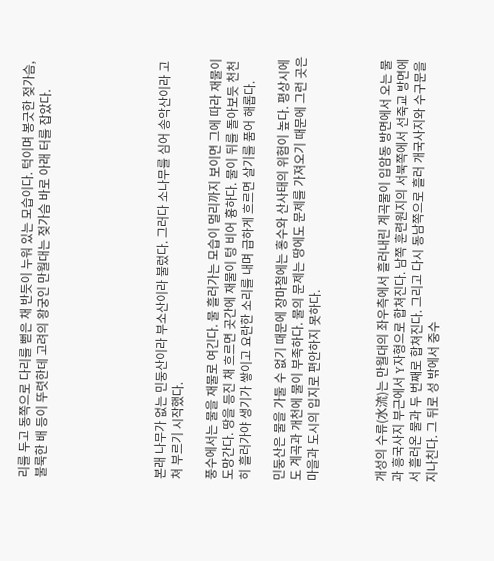리를 두고 동쪽으로 다리를 뻗은 채 반듯이 누워 있는 모습이다. 턱이며 봉긋한 젖가슴, 불룩한 배 등이 뚜렷한데 고려의 왕궁인 만월대는 젖가슴 바로 아래 터를 잡았다.






본래 나무가 없는 민둥산이라 부소산이라 불렀다. 그러다 소나무를 심어 송악산이라 고쳐 부르기 시작했다.

풍수에서는 물을 재물로 여긴다. 물 흘러가는 모습이 멀리까지 보이면 그에 따라 재물이 도망간다. 땅을 등진 채 흐르면 곳간에 재물이 텅 비어 흉하다. 물이 뒤를 돌아보듯 천천히 흘러가야 생기가 쌓이고 요란한 소리를 내며 급하게 흐르면 살기를 품어 해롭다.

민둥산은 물을 가둘 수 없기 때문에 장마철에는 홍수와 산사태의 위험이 높다. 평상시에도 계곡과 개천에 물이 부족하다. 물의 문제는 땅에도 문제를 가져오기 때문에 그런 곳은 마을과 도시의 입지로 편안하지 못하다.



개성의 수류(水流)는 만월대의 좌우측에서 흘러내린 계곡물이 입암동 방면에서 오는 물과 흥국사지 부근에서 Y자형으로 합쳐진다. 남쪽 훈련원지의 서북쪽에서 선죽교 방면에서 흘러온 물과 두 번째로 합쳐진다. 그리고 다시 동남쪽으로 흘러 개국사지와 수구문을 지나친다. 그 뒤로 성 밖에서 중수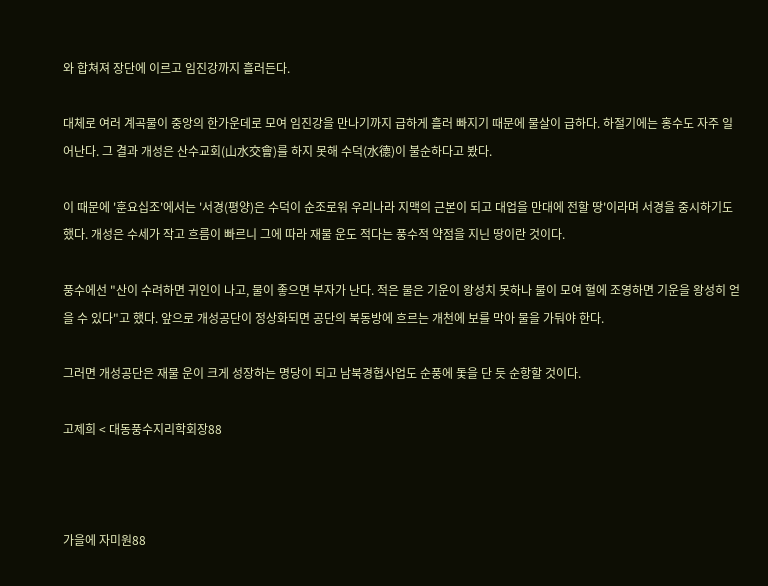와 합쳐져 장단에 이르고 임진강까지 흘러든다.

대체로 여러 계곡물이 중앙의 한가운데로 모여 임진강을 만나기까지 급하게 흘러 빠지기 때문에 물살이 급하다. 하절기에는 홍수도 자주 일어난다. 그 결과 개성은 산수교회(山水交會)를 하지 못해 수덕(水德)이 불순하다고 봤다.

이 때문에 '훈요십조'에서는 '서경(평양)은 수덕이 순조로워 우리나라 지맥의 근본이 되고 대업을 만대에 전할 땅'이라며 서경을 중시하기도 했다. 개성은 수세가 작고 흐름이 빠르니 그에 따라 재물 운도 적다는 풍수적 약점을 지닌 땅이란 것이다.

풍수에선 "산이 수려하면 귀인이 나고, 물이 좋으면 부자가 난다. 적은 물은 기운이 왕성치 못하나 물이 모여 혈에 조영하면 기운을 왕성히 얻을 수 있다"고 했다. 앞으로 개성공단이 정상화되면 공단의 북동방에 흐르는 개천에 보를 막아 물을 가둬야 한다.

그러면 개성공단은 재물 운이 크게 성장하는 명당이 되고 남북경협사업도 순풍에 돛을 단 듯 순항할 것이다.

고제희 < 대동풍수지리학회장88



가을에 자미원88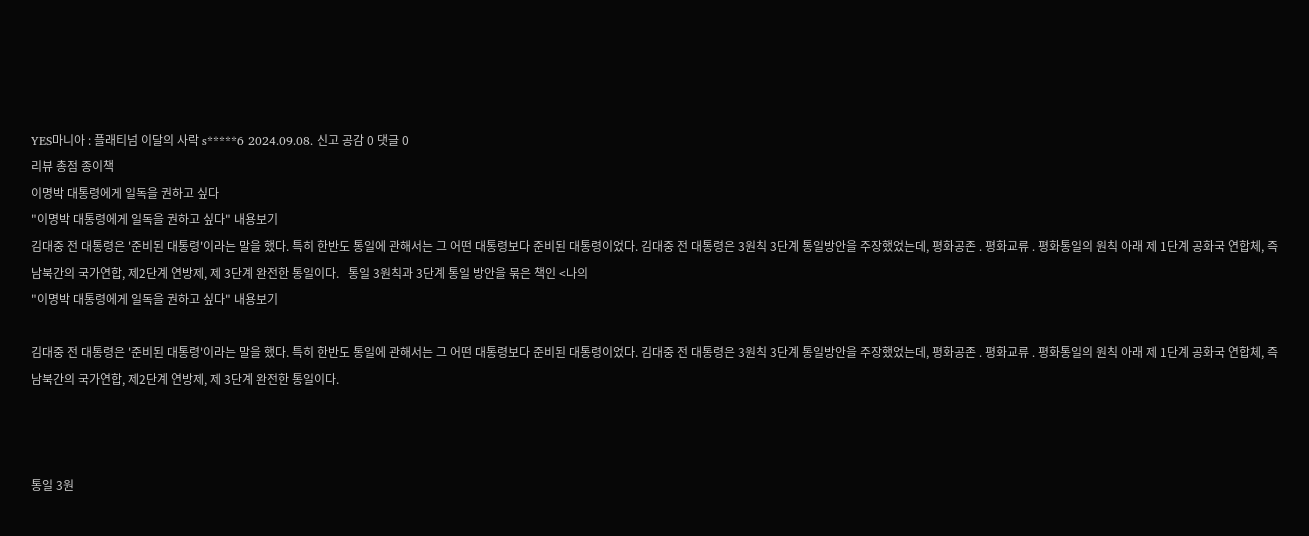YES마니아 : 플래티넘 이달의 사락 s*****6 2024.09.08. 신고 공감 0 댓글 0
리뷰 총점 종이책
이명박 대통령에게 일독을 권하고 싶다
"이명박 대통령에게 일독을 권하고 싶다" 내용보기
김대중 전 대통령은 '준비된 대통령'이라는 말을 했다. 특히 한반도 통일에 관해서는 그 어떤 대통령보다 준비된 대통령이었다. 김대중 전 대통령은 3원칙 3단계 통일방안을 주장했었는데, 평화공존 ․ 평화교류 ․ 평화통일의 원칙 아래 제 1단계 공화국 연합체, 즉남북간의 국가연합, 제2단계 연방제, 제 3단계 완전한 통일이다.   통일 3원칙과 3단계 통일 방안을 묶은 책인 <나의
"이명박 대통령에게 일독을 권하고 싶다" 내용보기

김대중 전 대통령은 '준비된 대통령'이라는 말을 했다. 특히 한반도 통일에 관해서는 그 어떤 대통령보다 준비된 대통령이었다. 김대중 전 대통령은 3원칙 3단계 통일방안을 주장했었는데, 평화공존 ․ 평화교류 ․ 평화통일의 원칙 아래 제 1단계 공화국 연합체, 즉남북간의 국가연합, 제2단계 연방제, 제 3단계 완전한 통일이다.



통일 3원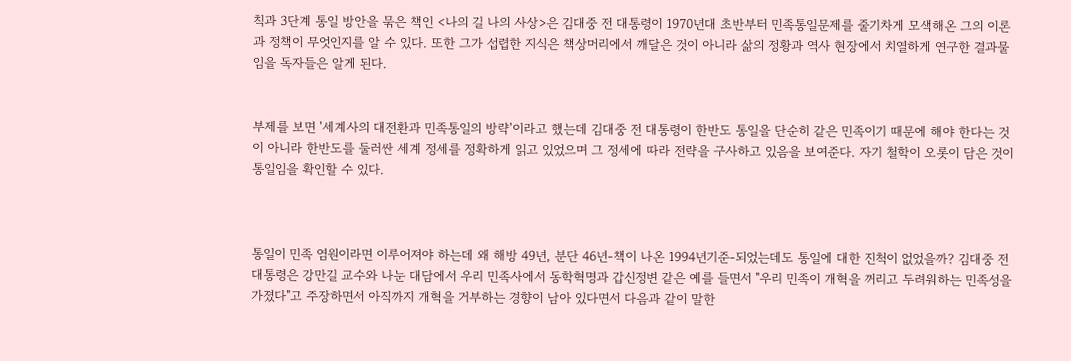칙과 3단계 통일 방안을 묶은 책인 <나의 길 나의 사상>은 김대중 전 대통령이 1970년대 초반부터 민족통일문제를 줄기차게 모색해온 그의 이론과 정책이 무엇인지를 알 수 있다. 또한 그가 섭렵한 지식은 책상머리에서 깨달은 것이 아니라 삶의 정황과 역사 현장에서 치열하게 연구한 결과물임을 독자들은 알게 된다.


부제를 보면 '세계사의 대전환과 민족통일의 방략'이라고 했는데 김대중 전 대통령이 한반도 통일을 단순히 같은 민족이기 때문에 해야 한다는 것이 아니라 한반도를 둘러싼 세계 정세를 정확하게 읽고 있었으며 그 정세에 따라 전략을 구사하고 있음을 보여준다. 자기 철학이 오롯이 담은 것이 통일임을 확인할 수 있다.



통일이 민족 염원이라면 이루어져야 하는데 왜 해방 49년, 분단 46년-책이 나온 1994년기준-되었는데도 통일에 대한 진척이 없었을까? 김대중 전 대통령은 강만길 교수와 나눈 대담에서 우리 민족사에서 동학혁명과 갑신정변 같은 예를 들면서 "우리 민족이 개혁을 꺼리고 두려워하는 민족성을 가졌다"고 주장하면서 아직까지 개혁을 거부하는 경향이 남아 있다면서 다음과 같이 말한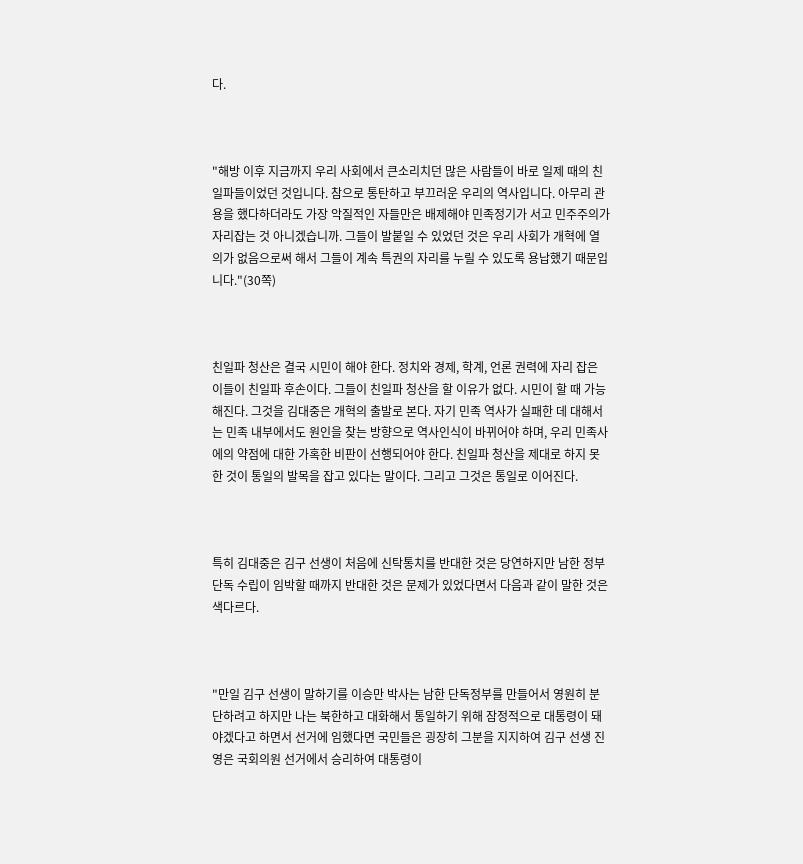다.



"해방 이후 지금까지 우리 사회에서 큰소리치던 많은 사람들이 바로 일제 때의 친일파들이었던 것입니다. 참으로 통탄하고 부끄러운 우리의 역사입니다. 아무리 관용을 했다하더라도 가장 악질적인 자들만은 배제해야 민족정기가 서고 민주주의가 자리잡는 것 아니겠습니까. 그들이 발붙일 수 있었던 것은 우리 사회가 개혁에 열의가 없음으로써 해서 그들이 계속 특권의 자리를 누릴 수 있도록 용납했기 때문입니다."(30쪽)



친일파 청산은 결국 시민이 해야 한다. 정치와 경제, 학계, 언론 권력에 자리 잡은 이들이 친일파 후손이다. 그들이 친일파 청산을 할 이유가 없다. 시민이 할 때 가능해진다. 그것을 김대중은 개혁의 출발로 본다. 자기 민족 역사가 실패한 데 대해서는 민족 내부에서도 원인을 찾는 방향으로 역사인식이 바뀌어야 하며, 우리 민족사에의 약점에 대한 가혹한 비판이 선행되어야 한다. 친일파 청산을 제대로 하지 못한 것이 통일의 발목을 잡고 있다는 말이다. 그리고 그것은 통일로 이어진다.



특히 김대중은 김구 선생이 처음에 신탁통치를 반대한 것은 당연하지만 남한 정부 단독 수립이 임박할 때까지 반대한 것은 문제가 있었다면서 다음과 같이 말한 것은 색다르다.



"만일 김구 선생이 말하기를 이승만 박사는 남한 단독정부를 만들어서 영원히 분단하려고 하지만 나는 북한하고 대화해서 통일하기 위해 잠정적으로 대통령이 돼야겠다고 하면서 선거에 임했다면 국민들은 굉장히 그분을 지지하여 김구 선생 진영은 국회의원 선거에서 승리하여 대통령이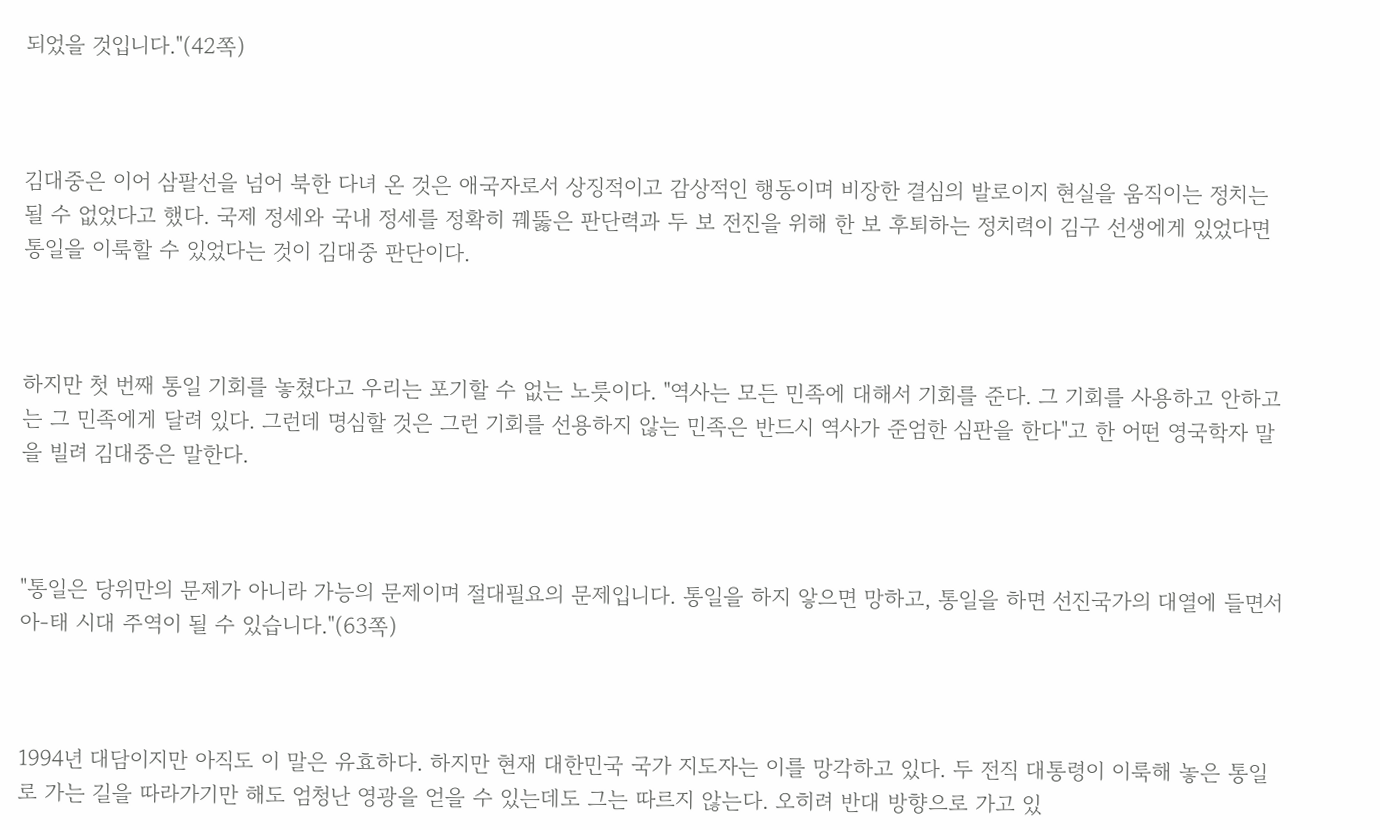되었을 것입니다."(42쪽)



김대중은 이어 삼팔선을 넘어 북한 다녀 온 것은 애국자로서 상징적이고 감상적인 행동이며 비장한 결심의 발로이지 현실을 움직이는 정치는 될 수 없었다고 했다. 국제 정세와 국내 정세를 정확히 꿰뚫은 판단력과 두 보 전진을 위해 한 보 후퇴하는 정치력이 김구 선생에게 있었다면 통일을 이룩할 수 있었다는 것이 김대중 판단이다.



하지만 첫 번째 통일 기회를 놓쳤다고 우리는 포기할 수 없는 노릇이다. "역사는 모든 민족에 대해서 기회를 준다. 그 기회를 사용하고 안하고는 그 민족에게 달려 있다. 그런데 명심할 것은 그런 기회를 선용하지 않는 민족은 반드시 역사가 준엄한 심판을 한다"고 한 어떤 영국학자 말을 빌려 김대중은 말한다.



"통일은 당위만의 문제가 아니라 가능의 문제이며 절대필요의 문제입니다. 통일을 하지 앟으면 망하고, 통일을 하면 선진국가의 대열에 들면서 아-태 시대 주역이 될 수 있습니다."(63쪽)



1994년 대담이지만 아직도 이 말은 유효하다. 하지만 현재 대한민국 국가 지도자는 이를 망각하고 있다. 두 전직 대통령이 이룩해 놓은 통일로 가는 길을 따라가기만 해도 엄청난 영광을 얻을 수 있는데도 그는 따르지 않는다. 오히려 반대 방향으로 가고 있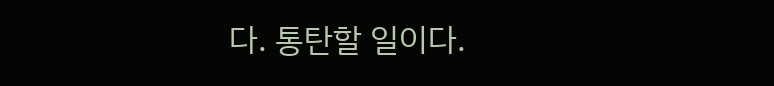다. 통탄할 일이다.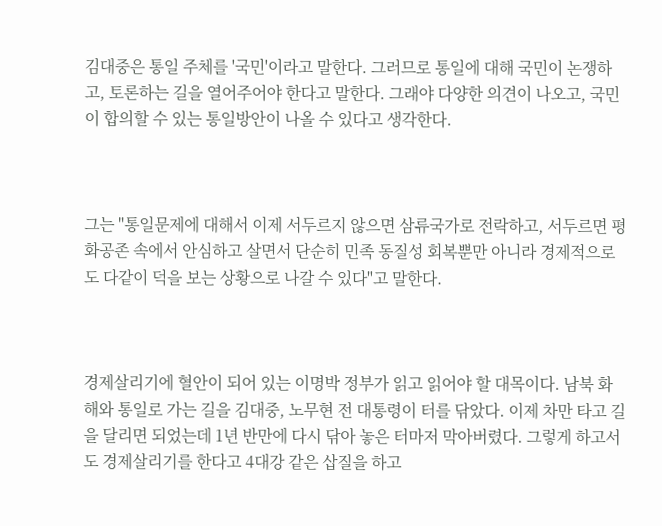김대중은 통일 주체를 '국민'이라고 말한다. 그러므로 통일에 대해 국민이 논쟁하고, 토론하는 길을 열어주어야 한다고 말한다. 그래야 다양한 의견이 나오고, 국민이 합의할 수 있는 통일방안이 나올 수 있다고 생각한다.



그는 "통일문제에 대해서 이제 서두르지 않으면 삼류국가로 전락하고, 서두르면 평화공존 속에서 안심하고 살면서 단순히 민족 동질성 회복뿐만 아니라 경제적으로도 다같이 덕을 보는 상황으로 나갈 수 있다"고 말한다.



경제살리기에 혈안이 되어 있는 이명박 정부가 읽고 읽어야 할 대목이다. 남북 화해와 통일로 가는 길을 김대중, 노무현 전 대통령이 터를 닦았다. 이제 차만 타고 길을 달리면 되었는데 1년 반만에 다시 닦아 놓은 터마저 막아버렸다. 그렇게 하고서도 경제살리기를 한다고 4대강 같은 삽질을 하고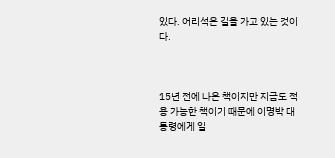있다. 어리석은 길을 가고 있는 것이다.



15년 전에 나온 책이지만 지금도 적용 가능한 책이기 때문에 이명박 대통령에게 일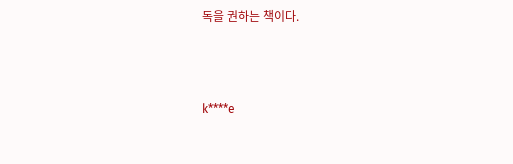독을 권하는 책이다.



k****e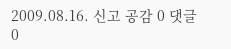2009.08.16. 신고 공감 0 댓글 0